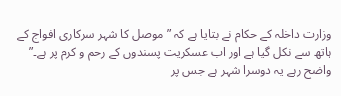وزارت داخلہ کے حکام نے بتایا ہے کہ ”موصل کا شہر سرکاری افواج کے ہاتھ سے نکل گیا ہے اور اب عسکریت پسندوں کے رحم و کرم پر ہے۔” واضح رہے یہ دوسرا شہر ہے جس پر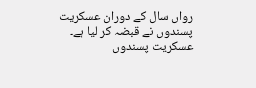رواں سال کے دوران عسکریت پسندوں نے قبضہ کر لیا ہے۔
عسکریت پسندوں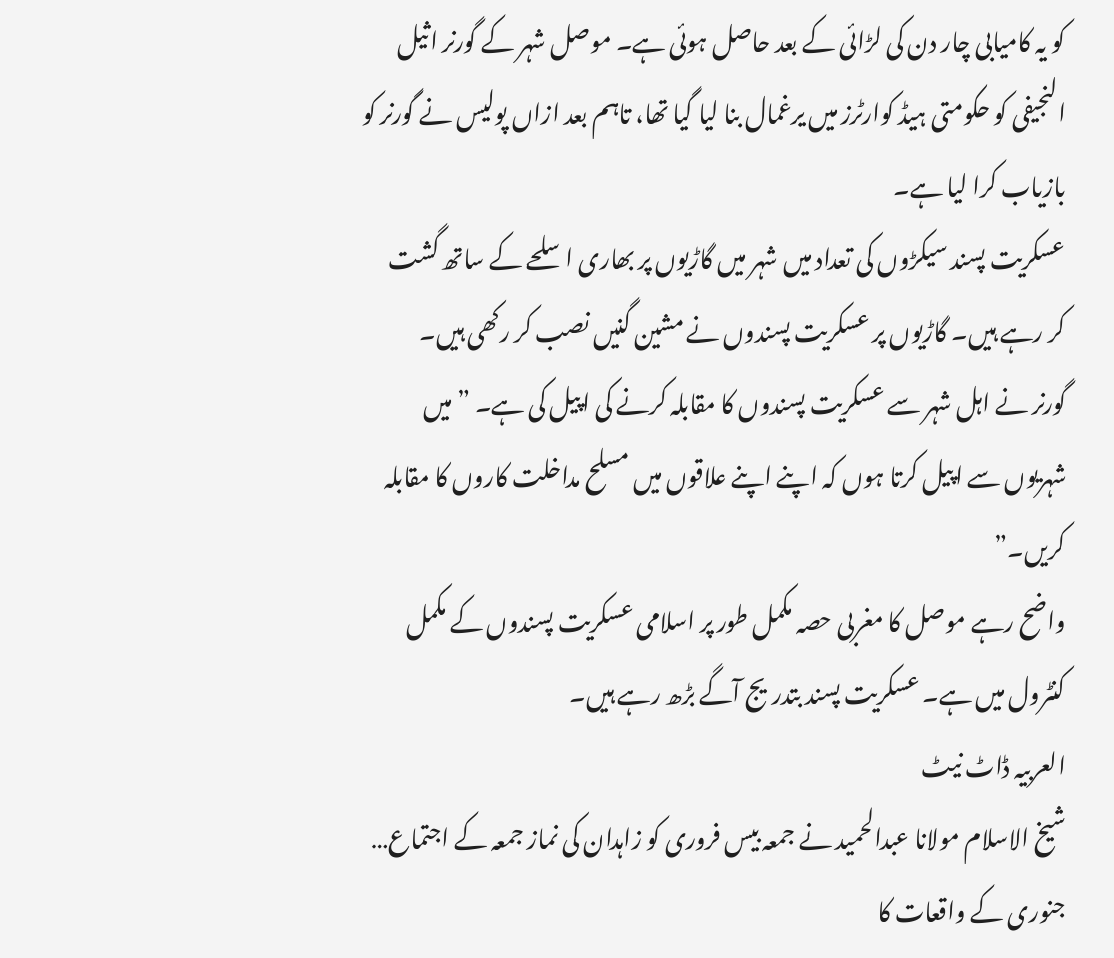کو یہ کامیابی چار دن کی لڑائی کے بعد حاصل ہوئی ہے۔ موصل شہر کے گورنر اثيل النجيفی کو حکومتی ہیڈ کوارٹرز میں یرغمال بنا لیا گیا تھا، تاہم بعد ازاں پولیس نے گورنر کو بازیاب کرا لیا ہے۔
عسکریت پسند سیکڑوں کی تعداد میں شہر میں گاڑیوں پر بھاری اسلحے کے ساتھ گشت کر رہے ہیں۔ گاڑیوں پر عسکریت پسندوں نے مشین گنیں نصب کر رکھی ہیں۔
گورنر نے اہل شہر سے عسکریت پسندوں کا مقابلہ کرنے کی اپیل کی ہے۔ ” میں شہریوں سے اپیل کرتا ہوں کہ اپنے اپنے علاقوں میں مسلح مداخلت کاروں کا مقابلہ کریں۔”
واضح رہے موصل کا مغربی حصہ مکمل طور پر اسلامی عسکریت پسندوں کے مکمل کنٹرول میں ہے۔ عسکریت پسند بتدریج آگے بڑھ رہے ہیں۔
العربیہ ڈاٹ نیٹ
شیخ الاسلام مولانا عبدالحمید نے جمعہ بیس فروری کو زاہدان کی نماز جمعہ کے اجتماع…
جنوری کے واقعات کا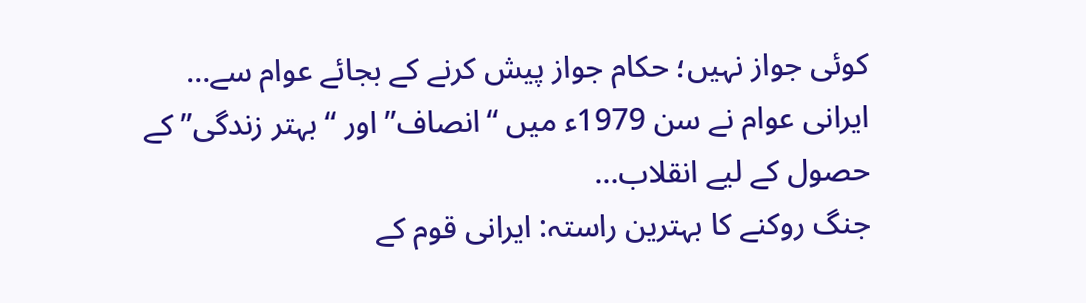کوئی جواز نہیں؛ حکام جواز پیش کرنے کے بجائے عوام سے…
ایرانی عوام نے سن 1979ء میں “انصاف” اور “بہتر زندگی” کے حصول کے لیے انقلاب…
جنگ روکنے کا بہترین راستہ: ایرانی قوم کے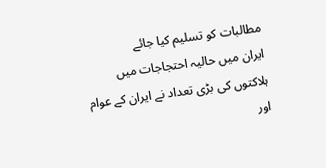مطالبات کو تسلیم کیا جائے
ایران میں حالیہ احتجاجات میں ہلاکتوں کی بڑی تعداد نے ایران کے عوام اور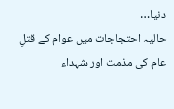دنیا…
حالیہ احتجاجات میں عوام کے قتلِ عام کی مذمت اور شہداء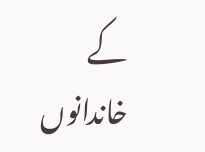کے خاندانوں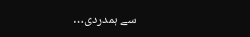سے ہمدردی…